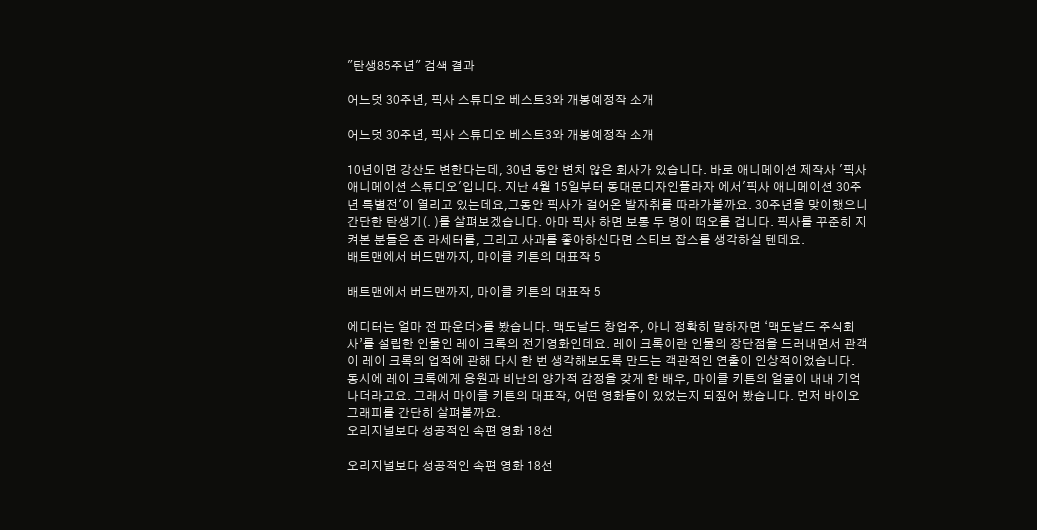"탄생85주년" 검색 결과

어느덧 30주년, 픽사 스튜디오 베스트3와 개봉예정작 소개

어느덧 30주년, 픽사 스튜디오 베스트3와 개봉예정작 소개

10년이면 강산도 변한다는데, 30년 동안 변치 않은 회사가 있습니다. 바로 애니메이션 제작사 '픽사 애니메이션 스튜디오'입니다. 지난 4월 15일부터 동대문디자인플라자 에서'픽사 애니메이션 30주년 특별전'이 열리고 있는데요,그동안 픽사가 걸어온 발자취를 따라가볼까요. 30주년을 맞이했으니 간단한 탄생기(. )를 살펴보겠습니다. 아마 픽사 하면 보통 두 명이 떠오를 겁니다. 픽사를 꾸준히 지켜본 분들은 존 라세터를, 그리고 사과를 좋아하신다면 스티브 잡스를 생각하실 텐데요.
배트맨에서 버드맨까지, 마이클 키튼의 대표작 5

배트맨에서 버드맨까지, 마이클 키튼의 대표작 5

에디터는 얼마 전 파운더>를 봤습니다. 맥도날드 창업주, 아니 정확히 말하자면 ‘맥도날드 주식회사’를 설립한 인물인 레이 크록의 전기영화인데요. 레이 크록이란 인물의 장단점을 드러내면서 관객이 레이 크록의 업적에 관해 다시 한 번 생각해보도록 만드는 객관적인 연출이 인상적이었습니다. 동시에 레이 크록에게 응원과 비난의 양가적 감정을 갖게 한 배우, 마이클 키튼의 얼굴이 내내 기억나더라고요. 그래서 마이클 키튼의 대표작, 어떤 영화들이 있었는지 되짚어 봤습니다. 먼저 바이오그래피를 간단히 살펴볼까요.
오리지널보다 성공적인 속편 영화 18선

오리지널보다 성공적인 속편 영화 18선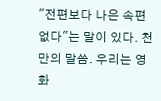"전편보다 나은 속편 없다"는 말이 있다. 천만의 말씀. 우리는 영화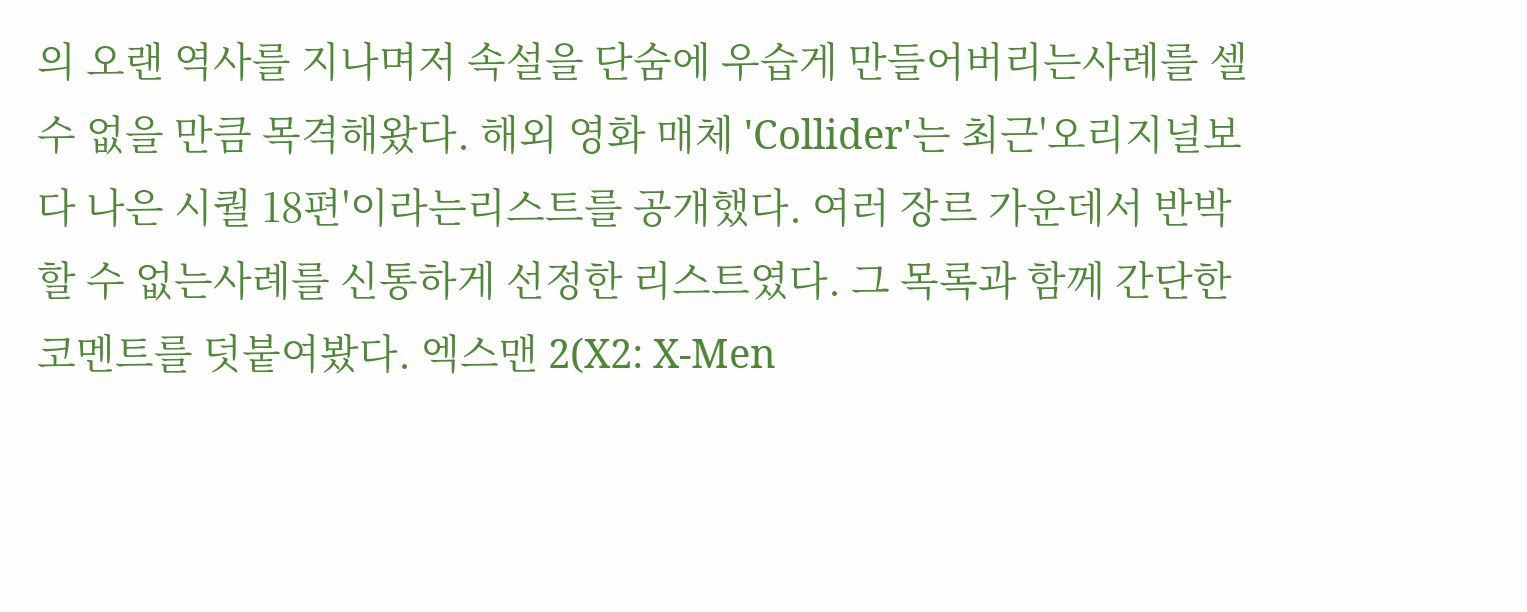의 오랜 역사를 지나며저 속설을 단숨에 우습게 만들어버리는사례를 셀 수 없을 만큼 목격해왔다. 해외 영화 매체 'Collider'는 최근'오리지널보다 나은 시퀄 18편'이라는리스트를 공개했다. 여러 장르 가운데서 반박할 수 없는사례를 신통하게 선정한 리스트였다. 그 목록과 함께 간단한 코멘트를 덧붙여봤다. 엑스맨 2(X2: X-Men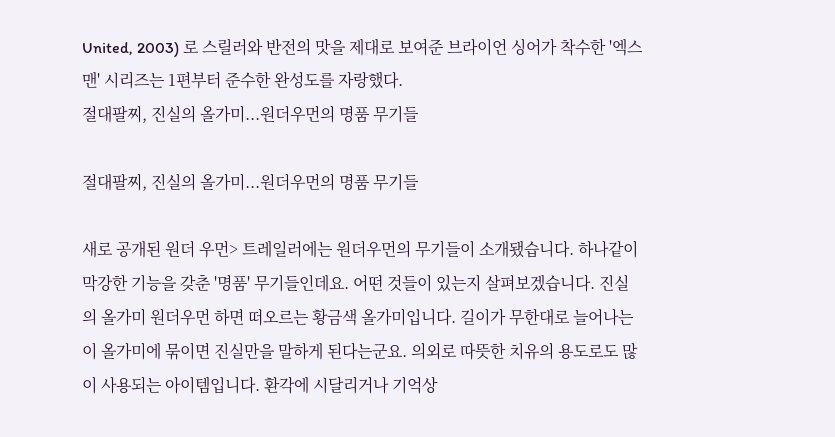United, 2003) 로 스릴러와 반전의 맛을 제대로 보여준 브라이언 싱어가 착수한 '엑스맨' 시리즈는 1편부터 준수한 완성도를 자랑했다.
절대팔찌, 진실의 올가미...원더우먼의 명품 무기들

절대팔찌, 진실의 올가미...원더우먼의 명품 무기들

새로 공개된 원더 우먼> 트레일러에는 원더우먼의 무기들이 소개됐습니다. 하나같이 막강한 기능을 갖춘 '명품' 무기들인데요. 어떤 것들이 있는지 살펴보겠습니다. 진실의 올가미 원더우먼 하면 떠오르는 황금색 올가미입니다. 길이가 무한대로 늘어나는 이 올가미에 묶이면 진실만을 말하게 된다는군요. 의외로 따뜻한 치유의 용도로도 많이 사용되는 아이템입니다. 환각에 시달리거나 기억상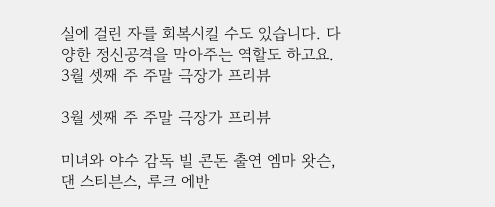실에 걸린 자를 회복시킬 수도 있습니다. 다양한 정신공격을 막아주는 역할도 하고요.
3월 셋째 주 주말 극장가 프리뷰

3월 셋째 주 주말 극장가 프리뷰

미녀와 야수 감독 빌 콘돈 출연 엠마 왓슨, 댄 스티븐스, 루크 에반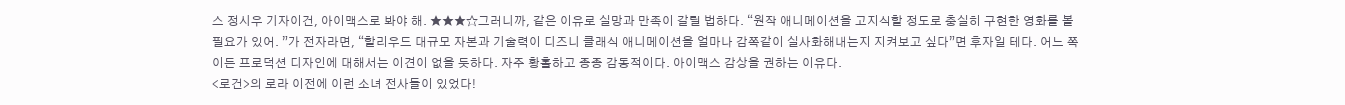스 정시우 기자이건, 아이맥스로 봐야 해. ★★★☆그러니까, 같은 이유로 실망과 만족이 갈릴 법하다. “원작 애니메이션을 고지식할 정도로 충실히 구현한 영화를 볼 필요가 있어. ”가 전자라면, “할리우드 대규모 자본과 기술력이 디즈니 클래식 애니메이션을 얼마나 감쪽같이 실사화해내는지 지켜보고 싶다”면 후자일 테다. 어느 쪽이든 프로덕션 디자인에 대해서는 이견이 없을 듯하다. 자주 황홀하고 종종 감동적이다. 아이맥스 감상을 권하는 이유다.
<로건>의 로라 이전에 이런 소녀 전사들이 있었다!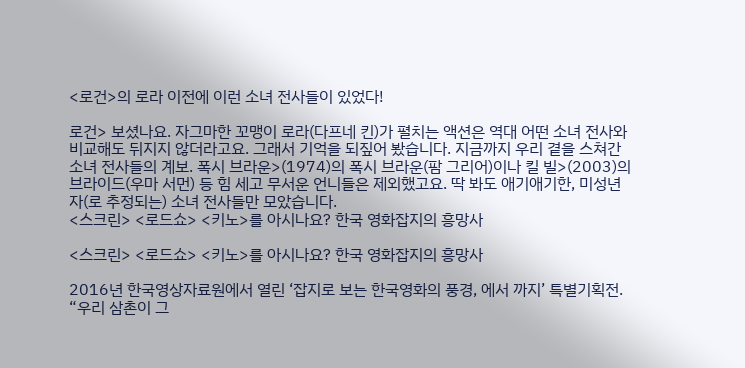<로건>의 로라 이전에 이런 소녀 전사들이 있었다!

로건> 보셨나요. 자그마한 꼬맹이 로라(다프네 킨)가 펼치는 액션은 역대 어떤 소녀 전사와 비교해도 뒤지지 않더라고요. 그래서 기억을 되짚어 봤습니다. 지금까지 우리 곁을 스쳐간 소녀 전사들의 계보. 폭시 브라운>(1974)의 폭시 브라운(팜 그리어)이나 킬 빌>(2003)의 브라이드(우마 서먼) 등 힘 세고 무서운 언니들은 제외했고요. 딱 봐도 애기애기한, 미성년자(로 추정되는) 소녀 전사들만 모았습니다.
<스크린> <로드쇼> <키노>를 아시나요? 한국 영화잡지의 흥망사

<스크린> <로드쇼> <키노>를 아시나요? 한국 영화잡지의 흥망사

2016년 한국영상자료원에서 열린 ‘잡지로 보는 한국영화의 풍경, 에서 까지’ 특별기획전. “우리 삼촌이 그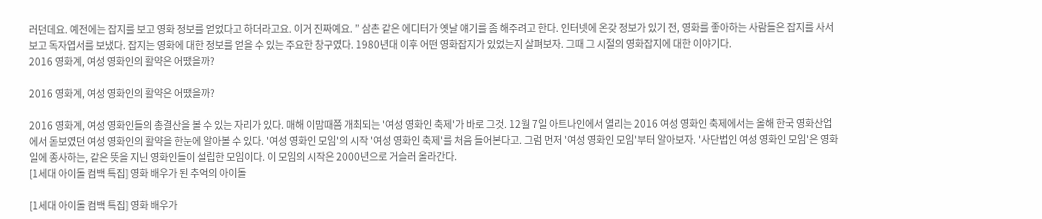러던데요. 예전에는 잡지를 보고 영화 정보를 얻었다고 하더라고요. 이거 진짜예요. ” 삼촌 같은 에디터가 옛날 얘기를 좀 해주려고 한다. 인터넷에 온갖 정보가 있기 전, 영화를 좋아하는 사람들은 잡지를 사서 보고 독자엽서를 보냈다. 잡지는 영화에 대한 정보를 얻을 수 있는 주요한 창구였다. 1980년대 이후 어떤 영화잡지가 있었는지 살펴보자. 그때 그 시절의 영화잡지에 대한 이야기다.
2016 영화계, 여성 영화인의 활약은 어땠을까?

2016 영화계, 여성 영화인의 활약은 어땠을까?

2016 영화계, 여성 영화인들의 총결산을 볼 수 있는 자리가 있다. 매해 이맘때쯤 개최되는 '여성 영화인 축제'가 바로 그것. 12월 7일 아트나인에서 열리는 2016 여성 영화인 축제에서는 올해 한국 영화산업에서 돋보였던 여성 영화인의 활약을 한눈에 알아볼 수 있다. '여성 영화인 모임'의 시작 '여성 영화인 축제'를 처음 들어본다고. 그럼 먼저 '여성 영화인 모임'부터 알아보자. '사단법인 여성 영화인 모임'은 영화 일에 종사하는, 같은 뜻을 지닌 영화인들이 설립한 모임이다. 이 모임의 시작은 2000년으로 거슬러 올라간다.
[1세대 아이돌 컴백 특집] 영화 배우가 된 추억의 아이돌

[1세대 아이돌 컴백 특집] 영화 배우가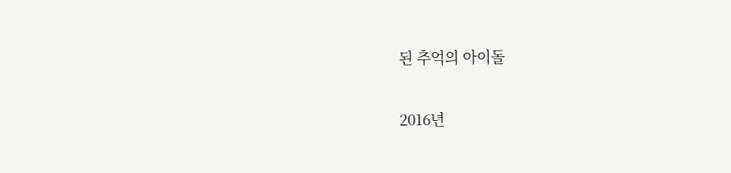된 추억의 아이돌

2016년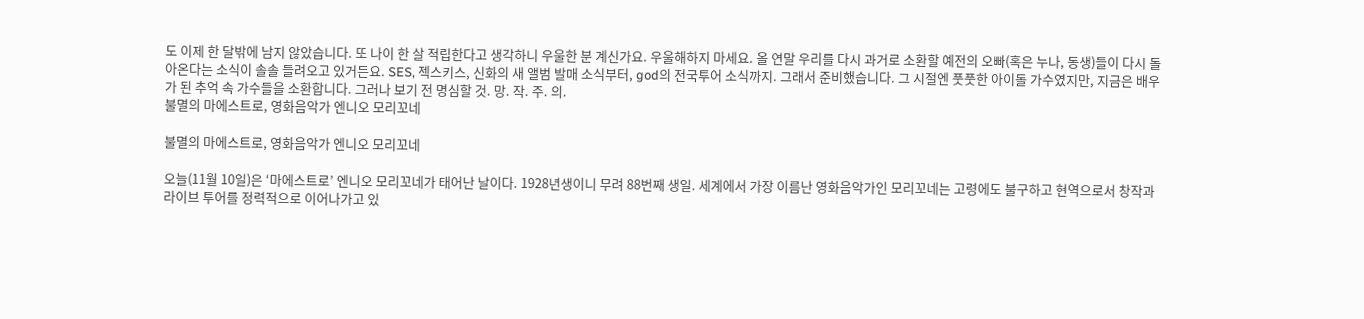도 이제 한 달밖에 남지 않았습니다. 또 나이 한 살 적립한다고 생각하니 우울한 분 계신가요. 우울해하지 마세요. 올 연말 우리를 다시 과거로 소환할 예전의 오빠(혹은 누나, 동생)들이 다시 돌아온다는 소식이 솔솔 들려오고 있거든요. SES, 젝스키스, 신화의 새 앨범 발매 소식부터, god의 전국투어 소식까지. 그래서 준비했습니다. 그 시절엔 풋풋한 아이돌 가수였지만, 지금은 배우가 된 추억 속 가수들을 소환합니다. 그러나 보기 전 명심할 것. 망. 작. 주. 의.
불멸의 마에스트로, 영화음악가 엔니오 모리꼬네

불멸의 마에스트로, 영화음악가 엔니오 모리꼬네

오늘(11월 10일)은 ‘마에스트로’ 엔니오 모리꼬네가 태어난 날이다. 1928년생이니 무려 88번째 생일. 세계에서 가장 이름난 영화음악가인 모리꼬네는 고령에도 불구하고 현역으로서 창작과 라이브 투어를 정력적으로 이어나가고 있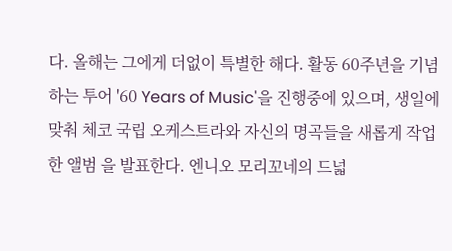다. 올해는 그에게 더없이 특별한 해다. 활동 60주년을 기념하는 투어 '60 Years of Music'을 진행중에 있으며, 생일에 맞춰 체코 국립 오케스트라와 자신의 명곡들을 새롭게 작업한 앨범 을 발표한다. 엔니오 모리꼬네의 드넓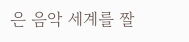은 음악 세계를 짤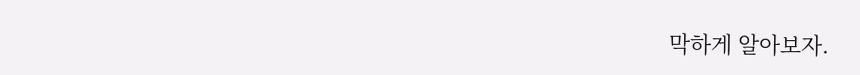막하게 알아보자.